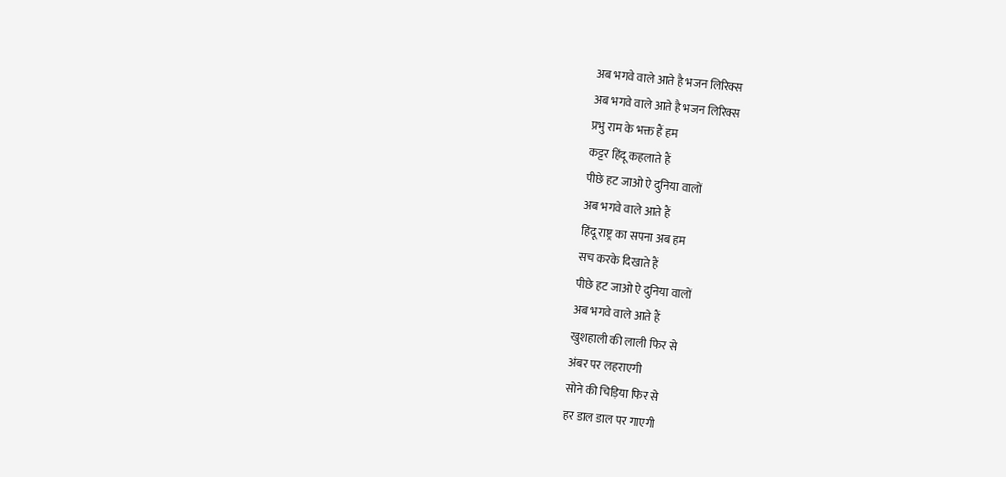अब भगवे वाले आते है भजन लिरिक्स
अब भगवे वाले आते है भजन लिरिक्स
प्रभु राम के भक्त हैं हम
कट्टर हिंदू कहलाते हैं
पीछे हट जाओ ऐ दुनिया वालों
अब भगवे वाले आते हैं
हिंदू राष्ट्र का सपना अब हम
सच करके दिखाते हैं
पीछे हट जाओ ऐ दुनिया वालों
अब भगवे वाले आते हैं
खुशहाली की लाली फिर से
अंबर पर लहराएगी
सोने की चिड़िया फिर से
हर डाल डाल पर गाएगी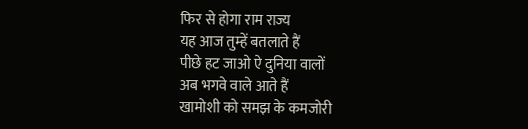फिर से होगा राम राज्य
यह आज तुम्हें बतलाते हैं
पीछे हट जाओ ऐ दुनिया वालों
अब भगवे वाले आते हैं
खामोशी को समझ के कमजोरी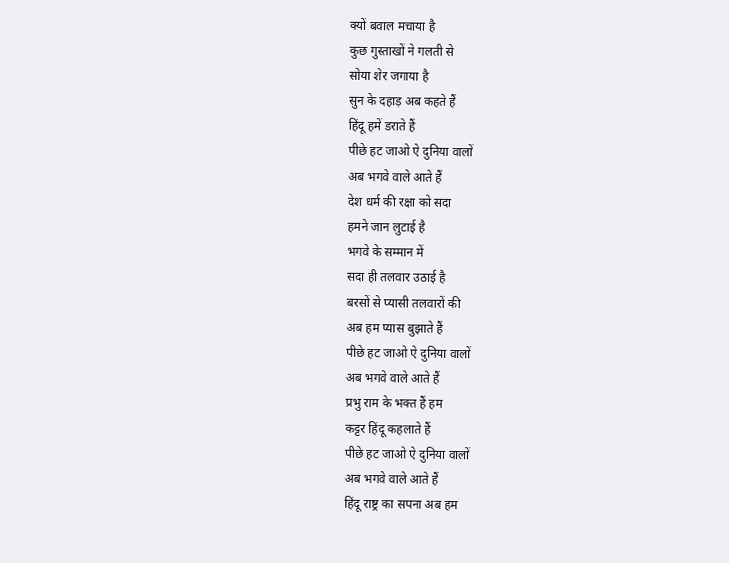क्यों बवाल मचाया है
कुछ गुस्ताखों ने गलती से
सोया शेर जगाया है
सुन के दहाड़ अब कहते हैं
हिंदू हमें डराते हैं
पीछे हट जाओ ऐ दुनिया वालों
अब भगवे वाले आते हैं
देश धर्म की रक्षा को सदा
हमने जान लुटाई है
भगवे के सम्मान में
सदा ही तलवार उठाई है
बरसों से प्यासी तलवारों की
अब हम प्यास बुझाते हैं
पीछे हट जाओ ऐ दुनिया वालों
अब भगवे वाले आते हैं
प्रभु राम के भक्त हैं हम
कट्टर हिंदू कहलाते हैं
पीछे हट जाओ ऐ दुनिया वालों
अब भगवे वाले आते हैं
हिंदू राष्ट्र का सपना अब हम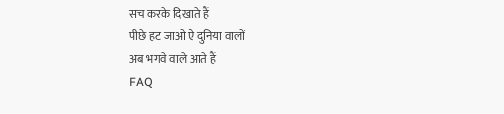सच करके दिखाते हैं
पीछे हट जाओ ऐ दुनिया वालों
अब भगवे वाले आते हैं
FAQ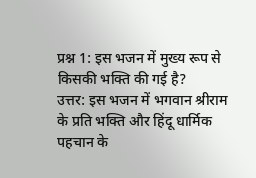प्रश्न 1: इस भजन में मुख्य रूप से किसकी भक्ति की गई है?
उत्तर: इस भजन में भगवान श्रीराम के प्रति भक्ति और हिंदू धार्मिक पहचान के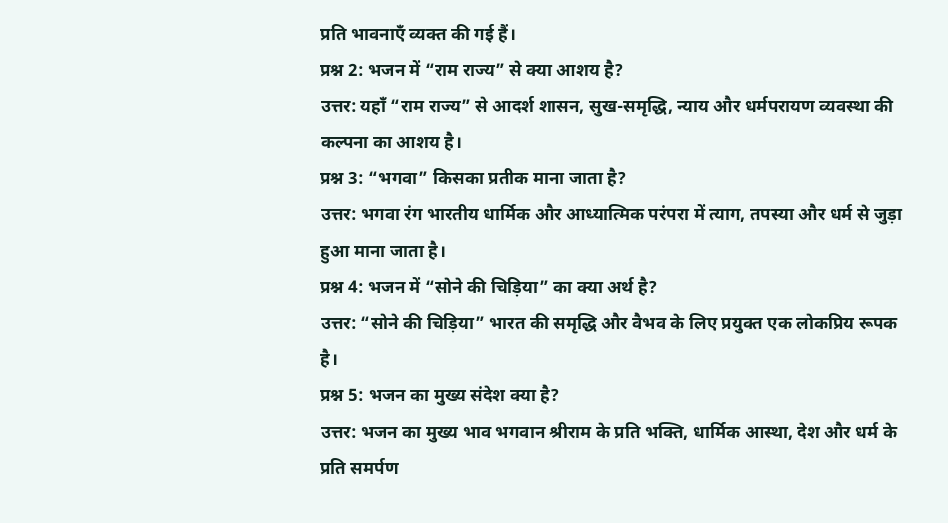प्रति भावनाएँ व्यक्त की गई हैं।
प्रश्न 2: भजन में “राम राज्य” से क्या आशय है?
उत्तर: यहाँ “राम राज्य” से आदर्श शासन, सुख-समृद्धि, न्याय और धर्मपरायण व्यवस्था की कल्पना का आशय है।
प्रश्न 3: “भगवा” किसका प्रतीक माना जाता है?
उत्तर: भगवा रंग भारतीय धार्मिक और आध्यात्मिक परंपरा में त्याग, तपस्या और धर्म से जुड़ा हुआ माना जाता है।
प्रश्न 4: भजन में “सोने की चिड़िया” का क्या अर्थ है?
उत्तर: “सोने की चिड़िया” भारत की समृद्धि और वैभव के लिए प्रयुक्त एक लोकप्रिय रूपक है।
प्रश्न 5: भजन का मुख्य संदेश क्या है?
उत्तर: भजन का मुख्य भाव भगवान श्रीराम के प्रति भक्ति, धार्मिक आस्था, देश और धर्म के प्रति समर्पण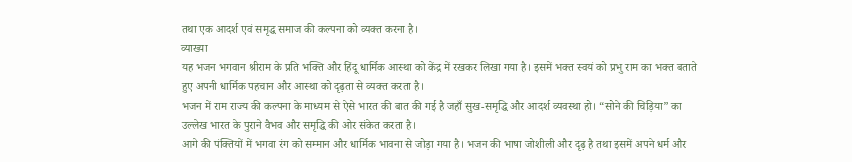तथा एक आदर्श एवं समृद्ध समाज की कल्पना को व्यक्त करना है।
व्याख्या
यह भजन भगवान श्रीराम के प्रति भक्ति और हिंदू धार्मिक आस्था को केंद्र में रखकर लिखा गया है। इसमें भक्त स्वयं को प्रभु राम का भक्त बताते हुए अपनी धार्मिक पहचान और आस्था को दृढ़ता से व्यक्त करता है।
भजन में राम राज्य की कल्पना के माध्यम से ऐसे भारत की बात की गई है जहाँ सुख-समृद्धि और आदर्श व्यवस्था हो। “सोने की चिड़िया” का उल्लेख भारत के पुराने वैभव और समृद्धि की ओर संकेत करता है।
आगे की पंक्तियों में भगवा रंग को सम्मान और धार्मिक भावना से जोड़ा गया है। भजन की भाषा जोशीली और दृढ़ है तथा इसमें अपने धर्म और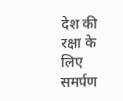देश की रक्षा के लिए समर्पण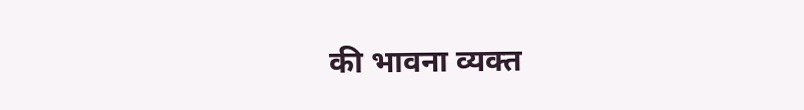की भावना व्यक्त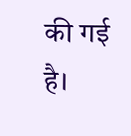की गई है।